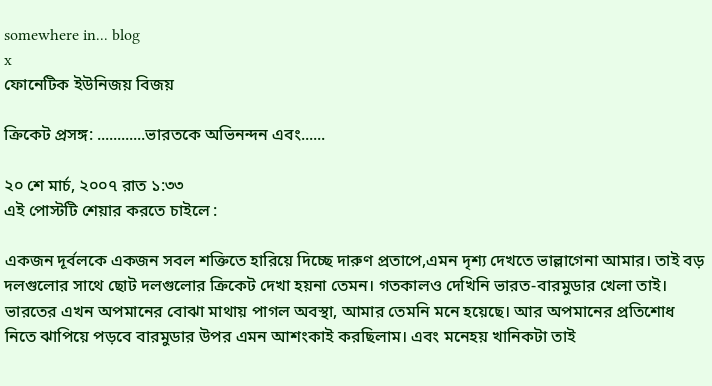somewhere in... blog
x
ফোনেটিক ইউনিজয় বিজয়

ক্রিকেট প্রসঙ্গ: ............ভারতকে অভিনন্দন এবং......

২০ শে মার্চ, ২০০৭ রাত ১:৩৩
এই পোস্টটি শেয়ার করতে চাইলে :

একজন দূর্বলকে একজন সবল শক্তিতে হারিয়ে দিচ্ছে দারুণ প্রতাপে,এমন দৃশ্য দেখতে ভাল্লাগেনা আমার। তাই বড় দলগুলোর সাথে ছোট দলগুলোর ক্রিকেট দেখা হয়না তেমন। গতকালও দেখিনি ভারত-বারমুডার খেলা তাই। ভারতের এখন অপমানের বোঝা মাথায় পাগল অবস্থা, আমার তেমনি মনে হয়েছে। আর অপমানের প্রতিশোধ নিতে ঝাপিয়ে পড়বে বারমুডার উপর এমন আশংকাই করছিলাম। এবং মনেহয় খানিকটা তাই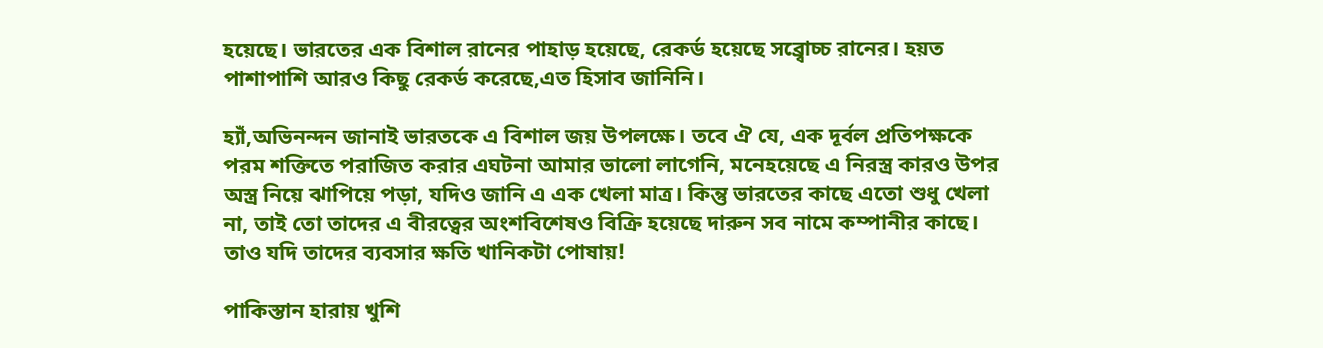হয়েছে। ভারতের এক বিশাল রানের পাহাড় হয়েছে, রেকর্ড হয়েছে সব্র্বোচ্চ রানের। হয়ত পাশাপাশি আরও কিছু রেকর্ড করেছে,এত হিসাব জানিনি।

হ্যাঁ,অভিনন্দন জানাই ভারতকে এ বিশাল জয় উপলক্ষে। তবে ঐ যে, এক দূর্বল প্রতিপক্ষকে পরম শক্তিতে পরাজিত করার এঘটনা আমার ভালো লাগেনি, মনেহয়েছে এ নিরস্ত্র কারও উপর অস্ত্র নিয়ে ঝাপিয়ে পড়া, যদিও জানি এ এক খেলা মাত্র। কিন্তু ভারতের কাছে এতো শুধু খেলা না, তাই তো তাদের এ বীরত্বের অংশবিশেষও বিক্রি হয়েছে দারুন সব নামে কম্পানীর কাছে। তাও যদি তাদের ব্যবসার ক্ষতি খানিকটা পোষায়!

পাকিস্তান হারায় খুশি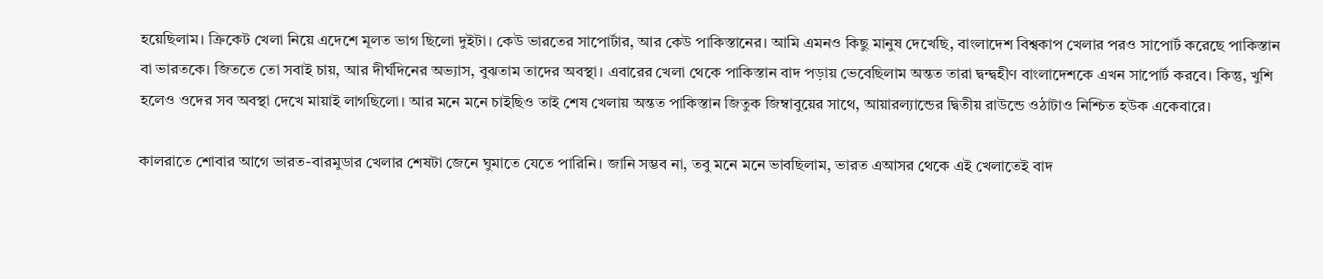হয়েছিলাম। ক্রিকেট খেলা নিয়ে এদেশে মূলত ভাগ ছিলো দুইটা। কেউ ভারতের সাপোর্টার, আর কেউ পাকিস্তানের। আমি এমনও কিছু মানুষ দেখেছি, বাংলাদেশ বিশ্বকাপ খেলার পরও সাপোর্ট করেছে পাকিস্তান বা ভারতকে। জিততে তো সবাই চায়, আর দীর্ঘদিনের অভ্যাস, বুঝতাম তাদের অবস্থা। এবারের খেলা থেকে পাকিস্তান বাদ পড়ায় ভেবেছিলাম অন্তত তারা দ্বন্দ্বহীণ বাংলাদেশকে এখন সাপোর্ট করবে। কিন্তু, খুশি হলেও ওদের সব অবস্থা দেখে মায়াই লাগছিলো। আর মনে মনে চাইছিও তাই শেষ খেলায় অন্তত পাকিস্তান জিতুক জিম্বাবুয়ের সাথে, আয়ারল্যান্ডের দ্বিতীয় রাউন্ডে ওঠাটাও নিশ্চিত হউক একেবারে।

কালরাতে শোবার আগে ভারত-বারমুডার খেলার শেষটা জেনে ঘুমাতে যেতে পারিনি। জানি সম্ভব না, তবু মনে মনে ভাবছিলাম, ভারত এআসর থেকে এই খেলাতেই বাদ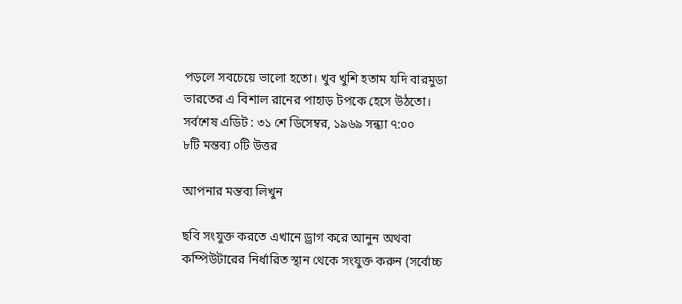পড়লে সবচেয়ে ভালো হতো। খুব খুশি হতাম যদি বারমুডা ভারতের এ বিশাল রানের পাহাড় টপকে হেসে উঠতো।
সর্বশেষ এডিট : ৩১ শে ডিসেম্বর, ১৯৬৯ সন্ধ্যা ৭:০০
৮টি মন্তব্য ০টি উত্তর

আপনার মন্তব্য লিখুন

ছবি সংযুক্ত করতে এখানে ড্রাগ করে আনুন অথবা কম্পিউটারের নির্ধারিত স্থান থেকে সংযুক্ত করুন (সর্বোচ্চ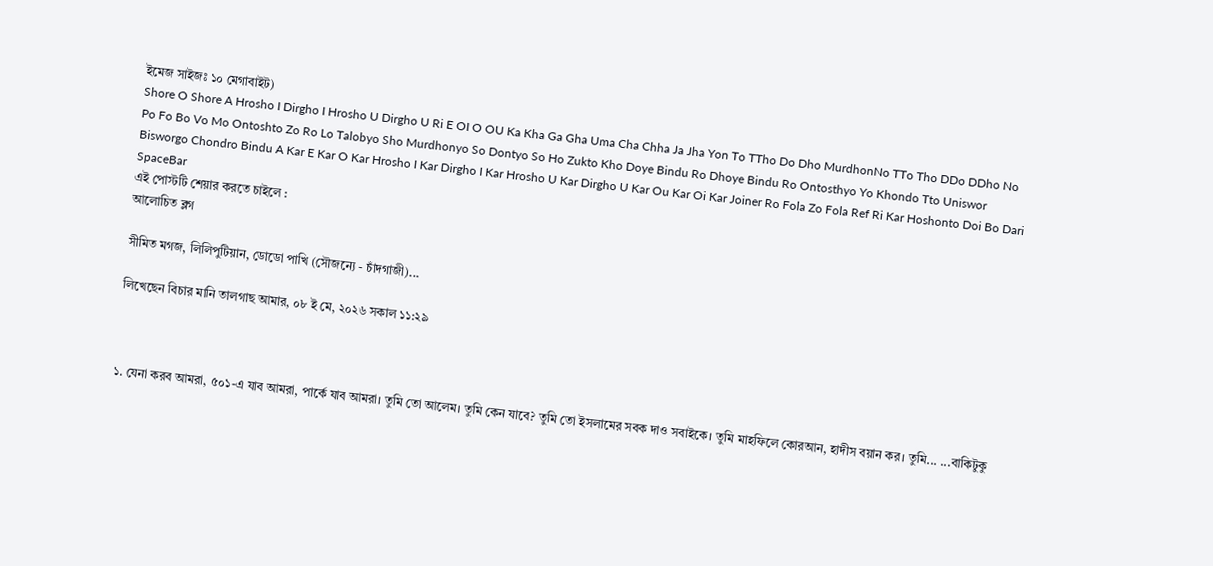ইমেজ সাইজঃ ১০ মেগাবাইট)
Shore O Shore A Hrosho I Dirgho I Hrosho U Dirgho U Ri E OI O OU Ka Kha Ga Gha Uma Cha Chha Ja Jha Yon To TTho Do Dho MurdhonNo TTo Tho DDo DDho No Po Fo Bo Vo Mo Ontoshto Zo Ro Lo Talobyo Sho Murdhonyo So Dontyo So Ho Zukto Kho Doye Bindu Ro Dhoye Bindu Ro Ontosthyo Yo Khondo Tto Uniswor Bisworgo Chondro Bindu A Kar E Kar O Kar Hrosho I Kar Dirgho I Kar Hrosho U Kar Dirgho U Kar Ou Kar Oi Kar Joiner Ro Fola Zo Fola Ref Ri Kar Hoshonto Doi Bo Dari SpaceBar
এই পোস্টটি শেয়ার করতে চাইলে :
আলোচিত ব্লগ

সীমিত মগজ, লিলিপুটিয়ান, ডোডো পাখি (সৌজন্যে - চাঁদগাজী)...

লিখেছেন বিচার মানি তালগাছ আমার, ০৮ ই মে, ২০২৬ সকাল ১১:২৯



১. যেনা করব আমরা, ৫০১-এ যাব আমরা, পার্কে যাব আমরা। তুমি তো আলেম। তুমি কেন যাবে? তুমি তো ইসলামের সবক দাও সবাইকে। তুমি মাহফিলে কোরআন, হাদীস বয়ান কর। তুমি... ...বাকিটুকু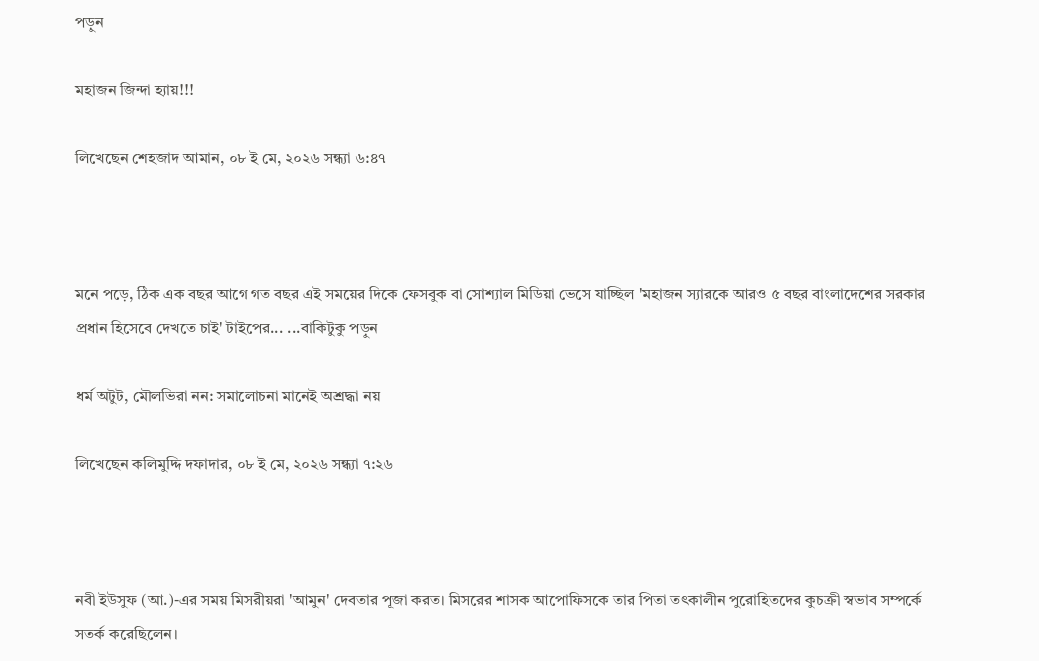পড়ুন

মহাজন জিন্দা হ্যায়!!!

লিখেছেন শেহজাদ আমান, ০৮ ই মে, ২০২৬ সন্ধ্যা ৬:৪৭



মনে পড়ে, ঠিক এক বছর আগে গত বছর এই সময়ের দিকে ফেসবুক বা সোশ্যাল মিডিয়া ভেসে যাচ্ছিল 'মহাজন স্যারকে আরও ৫ বছর বাংলাদেশের সরকার প্রধান হিসেবে দেখতে চাই' টাইপের... ...বাকিটুকু পড়ুন

ধর্ম অটুট, মৌলভিরা নন: সমালোচনা মানেই অশ্রদ্ধা নয়

লিখেছেন কলিমুদ্দি দফাদার, ০৮ ই মে, ২০২৬ সন্ধ্যা ৭:২৬



নবী ইউসুফ (আ.)-এর সময় মিসরীয়রা 'আমুন' দেবতার পূজা করত। মিসরের শাসক আপোফিসকে তার পিতা তৎকালীন পুরোহিতদের কুচক্রী স্বভাব সম্পর্কে সতর্ক করেছিলেন।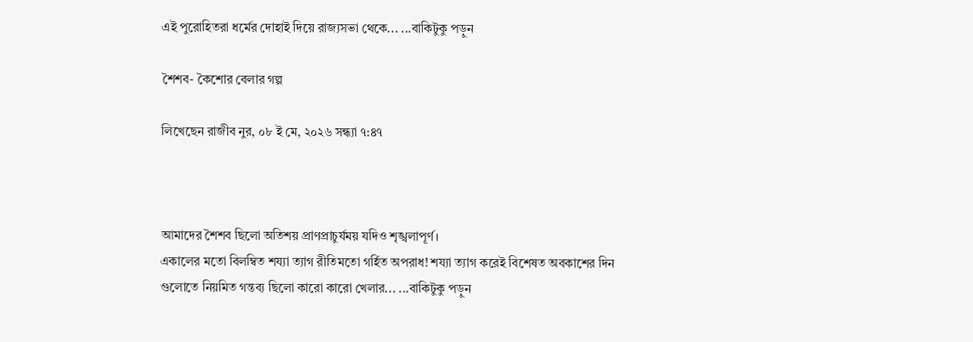এই পুরোহিতরা ধর্মের দোহাই দিয়ে রাজ্যসভা থেকে... ...বাকিটুকু পড়ুন

শৈশব- কৈশোর বেলার গল্প

লিখেছেন রাজীব নুর, ০৮ ই মে, ২০২৬ সন্ধ্যা ৭:৪৭



আমাদের শৈশব ছিলো অতিশয় প্রাণপ্রাচুর্যময় যদিও শৃঙ্খলাপূর্ণ।
একালের মতো বিলম্বিত শয্যা ত্যাগ রীতিমতো গর্হিত অপরাধ! শয্যা ত্যাগ করেই বিশেষত অবকাশের দিন গুলোতে নিয়মিত গন্তব্য ছিলো কারো কারো খেলার... ...বাকিটুকু পড়ুন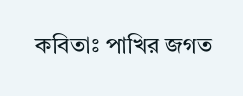কবিতাঃ পাখির জগত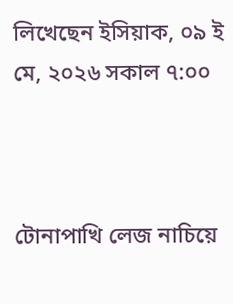লিখেছেন ইসিয়াক, ০৯ ই মে, ২০২৬ সকাল ৭:০০



টোনাপাখি লেজ নাচিয়ে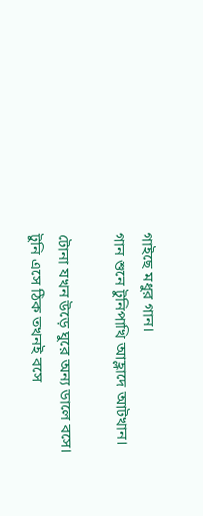গাইছে মধুর গান।
গান শুনে টুনিপাখি আহ্লাদে আটখান।

টোনা যখন উড়ে ঘুরে অন্য ডালে বসে।
টুনি এসে ঠিক তখনই বসে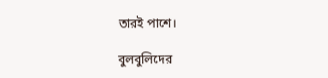তারই পাশে।

বুলবুলিদের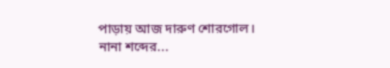পাড়ায় আজ দারুণ শোরগোল।
নানা শব্দের...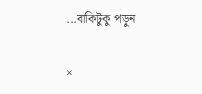...বাকিটুকু পড়ুন

×